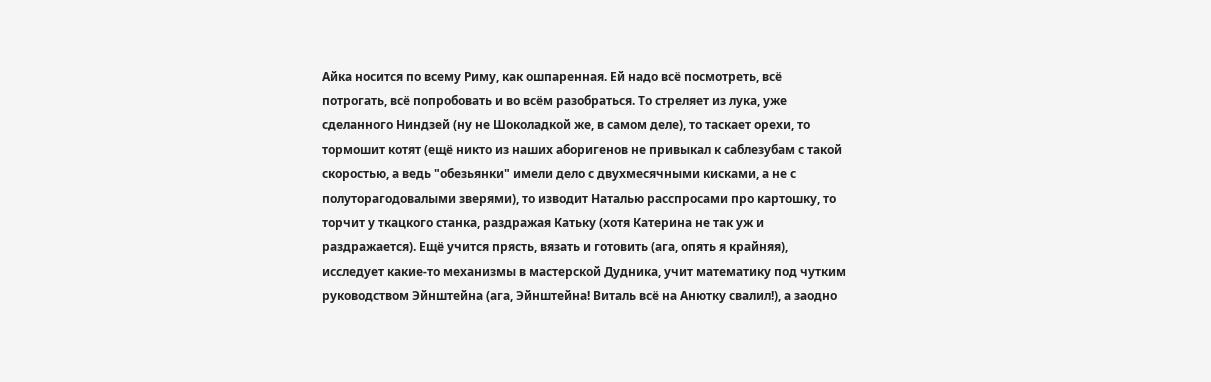Айка носится по всему Риму, как ошпаренная. Ей надо всё посмотреть, всё потрогать, всё попробовать и во всём разобраться. То стреляет из лука, уже сделанного Ниндзей (ну не Шоколадкой же, в самом деле), то таскает орехи, то тормошит котят (ещё никто из наших аборигенов не привыкал к саблезубам с такой скоростью, а ведь "обезьянки" имели дело с двухмесячными кисками, а не с полуторагодовалыми зверями), то изводит Наталью расспросами про картошку, то торчит у ткацкого станка, раздражая Катьку (хотя Катерина не так уж и раздражается). Ещё учится прясть, вязать и готовить (ага, опять я крайняя), исследует какие-то механизмы в мастерской Дудника, учит математику под чутким руководством Эйнштейна (ага, Эйнштейна! Виталь всё на Анютку свалил!), а заодно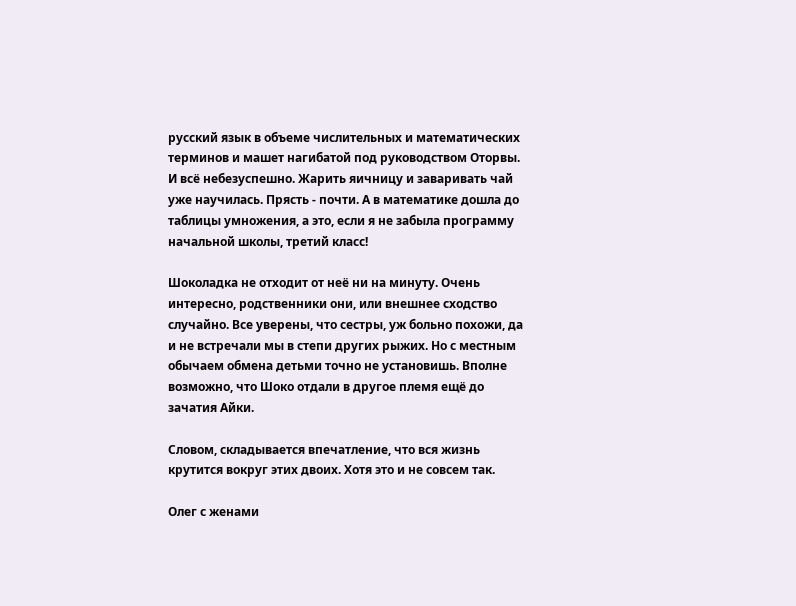русский язык в объеме числительных и математических терминов и машет нагибатой под руководством Оторвы. И всё небезуспешно. Жарить яичницу и заваривать чай уже научилась. Прясть - почти. А в математике дошла до таблицы умножения, а это, если я не забыла программу начальной школы, третий класс!

Шоколадка не отходит от неё ни на минуту. Очень интересно, родственники они, или внешнее сходство случайно. Все уверены, что сестры, уж больно похожи, да и не встречали мы в степи других рыжих. Но с местным обычаем обмена детьми точно не установишь. Вполне возможно, что Шоко отдали в другое племя ещё до зачатия Айки.

Словом, складывается впечатление, что вся жизнь крутится вокруг этих двоих. Хотя это и не совсем так.

Олег с женами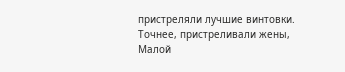пристреляли лучшие винтовки. Точнее, пристреливали жены, Малой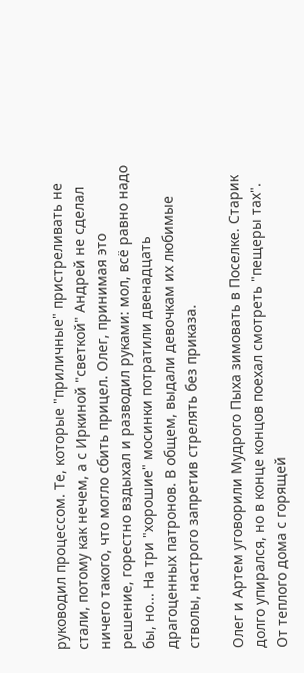руководил процессом. Те, которые "приличные" пристреливать не стали, потому как нечем, а с Иркиной "светкой" Андрей не сделал ничего такого, что могло сбить прицел. Олег, принимая это решение, горестно вздыхал и разводил руками: мол, всё равно надо бы, но... На три "хорошие" мосинки потратили двенадцать драгоценных патронов. В общем, выдали девочкам их любимые стволы, настрого запретив стрелять без приказа.

Олег и Артем уговорили Мудрого Пыха зимовать в Поселке. Старик долго упирался, но в конце концов поехал смотреть "пещеры тах". От теплого дома с горящей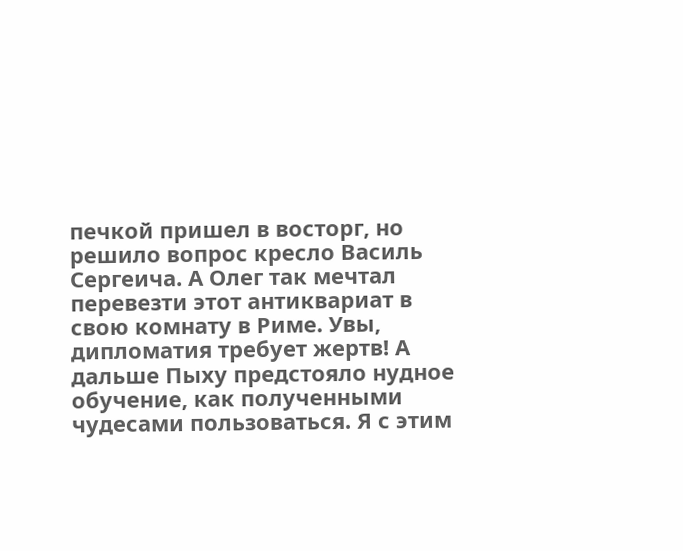печкой пришел в восторг, но решило вопрос кресло Василь Сергеича. А Олег так мечтал перевезти этот антиквариат в свою комнату в Риме. Увы, дипломатия требует жертв! А дальше Пыху предстояло нудное обучение, как полученными чудесами пользоваться. Я с этим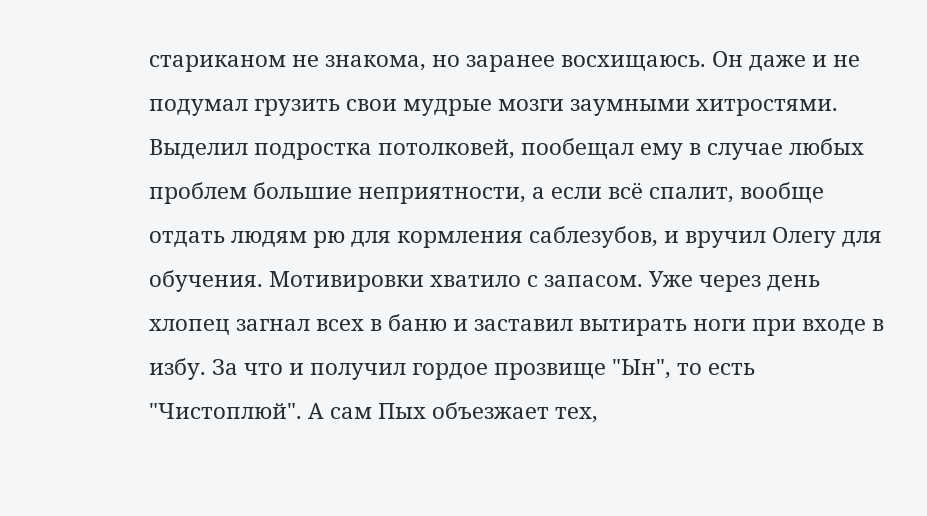стариканом не знакома, но заранее восхищаюсь. Он даже и не подумал грузить свои мудрые мозги заумными хитростями. Выделил подростка потолковей, пообещал ему в случае любых проблем большие неприятности, а если всё спалит, вообще отдать людям рю для кормления саблезубов, и вручил Олегу для обучения. Мотивировки хватило с запасом. Уже через день хлопец загнал всех в баню и заставил вытирать ноги при входе в избу. За что и получил гордое прозвище "Ын", то есть "Чистоплюй". А сам Пых объезжает тех,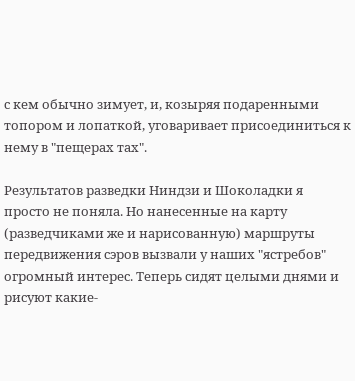с кем обычно зимует, и, козыряя подаренными топором и лопаткой, уговаривает присоединиться к нему в "пещерах тах".

Результатов разведки Ниндзи и Шоколадки я просто не поняла. Но нанесенные на карту (разведчиками же и нарисованную) маршруты передвижения сэров вызвали у наших "ястребов" огромный интерес. Теперь сидят целыми днями и рисуют какие-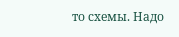то схемы. Надо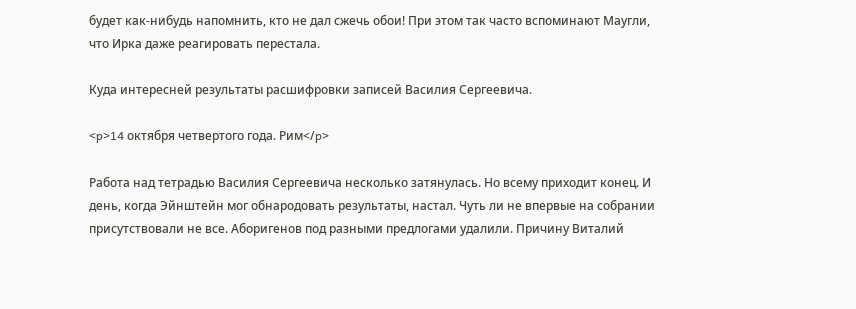будет как-нибудь напомнить, кто не дал сжечь обои! При этом так часто вспоминают Маугли, что Ирка даже реагировать перестала.

Куда интересней результаты расшифровки записей Василия Сергеевича.

<p>14 октября четвертого года. Рим</p>

Работа над тетрадью Василия Сергеевича несколько затянулась. Но всему приходит конец. И день, когда Эйнштейн мог обнародовать результаты, настал. Чуть ли не впервые на собрании присутствовали не все. Аборигенов под разными предлогами удалили. Причину Виталий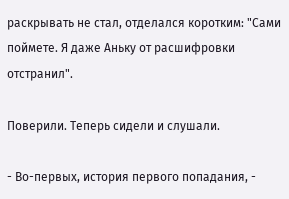раскрывать не стал, отделался коротким: "Сами поймете. Я даже Аньку от расшифровки отстранил".

Поверили. Теперь сидели и слушали.

- Во-первых, история первого попадания, -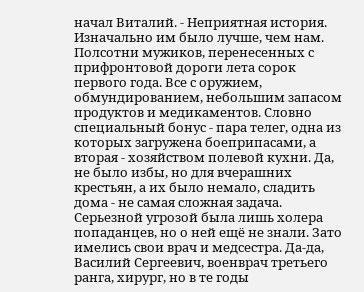начал Виталий. - Неприятная история. Изначально им было лучше, чем нам. Полсотни мужиков, перенесенных с прифронтовой дороги лета сорок первого года. Все с оружием, обмундированием, небольшим запасом продуктов и медикаментов. Словно специальный бонус - пара телег, одна из которых загружена боеприпасами, а вторая - хозяйством полевой кухни. Да, не было избы, но для вчерашних крестьян, а их было немало, сладить дома - не самая сложная задача. Серьезной угрозой была лишь холера попаданцев, но о ней ещё не знали. Зато имелись свои врач и медсестра. Да-да, Василий Сергеевич, военврач третьего ранга, хирург, но в те годы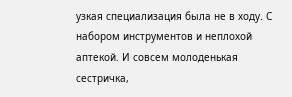узкая специализация была не в ходу. С набором инструментов и неплохой аптекой. И совсем молоденькая сестричка,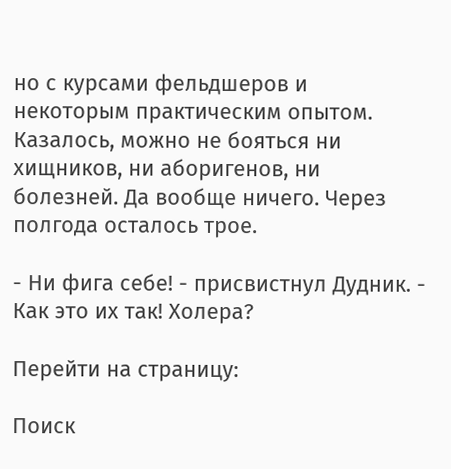но с курсами фельдшеров и некоторым практическим опытом. Казалось, можно не бояться ни хищников, ни аборигенов, ни болезней. Да вообще ничего. Через полгода осталось трое.

- Ни фига себе! - присвистнул Дудник. - Как это их так! Холера?

Перейти на страницу:

Поиск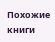Похожие книги